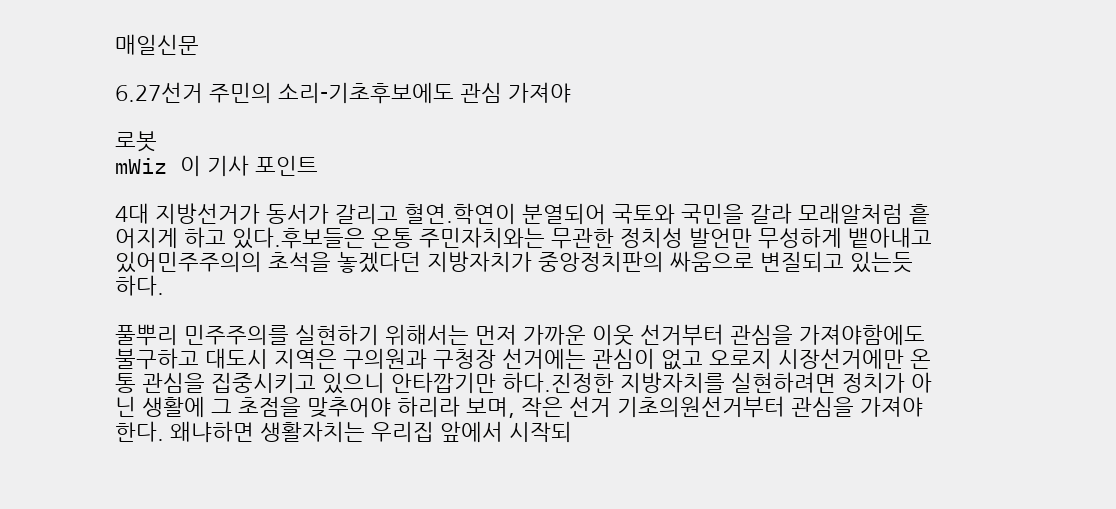매일신문

6.27선거 주민의 소리-기초후보에도 관심 가져야

로봇
mWiz 이 기사 포인트

4대 지방선거가 동서가 갈리고 혈연.학연이 분열되어 국토와 국민을 갈라 모래알처럼 흩어지게 하고 있다.후보들은 온통 주민자치와는 무관한 정치성 발언만 무성하게 뱉아내고 있어민주주의의 초석을 놓겠다던 지방자치가 중앙정치판의 싸움으로 변질되고 있는듯하다.

풀뿌리 민주주의를 실현하기 위해서는 먼저 가까운 이웃 선거부터 관심을 가져야함에도 불구하고 대도시 지역은 구의원과 구청장 선거에는 관심이 없고 오로지 시장선거에만 온통 관심을 집중시키고 있으니 안타깝기만 하다.진정한 지방자치를 실현하려면 정치가 아닌 생활에 그 초점을 맞추어야 하리라 보며, 작은 선거 기초의원선거부터 관심을 가져야 한다. 왜냐하면 생활자치는 우리집 앞에서 시작되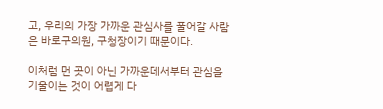고, 우리의 가장 가까운 관심사를 풀어갈 사람은 바로구의원, 구청장이기 때문이다.

이처럼 먼 곳이 아닌 가까운데서부터 관심을 기울이는 것이 어렵게 다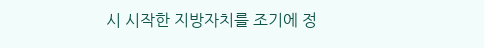시 시작한 지방자치를 조기에 정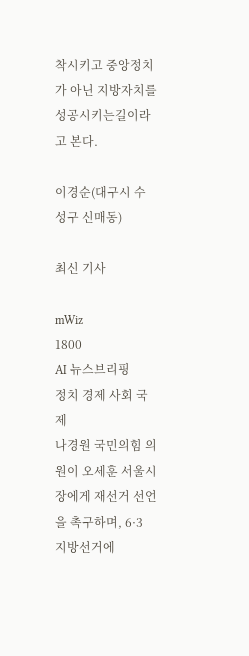착시키고 중앙정치가 아닌 지방자치를 성공시키는길이라고 본다.

이경순(대구시 수성구 신매동)

최신 기사

mWiz
1800
AI 뉴스브리핑
정치 경제 사회 국제
나경원 국민의힘 의원이 오세훈 서울시장에게 재선거 선언을 촉구하며, 6·3 지방선거에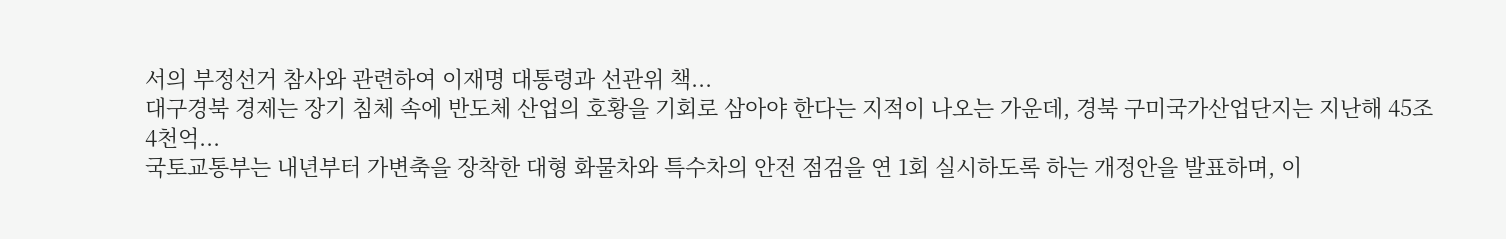서의 부정선거 참사와 관련하여 이재명 대통령과 선관위 책...
대구경북 경제는 장기 침체 속에 반도체 산업의 호황을 기회로 삼아야 한다는 지적이 나오는 가운데, 경북 구미국가산업단지는 지난해 45조4천억...
국토교통부는 내년부터 가변축을 장착한 대형 화물차와 특수차의 안전 점검을 연 1회 실시하도록 하는 개정안을 발표하며, 이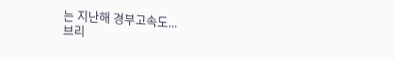는 지난해 경부고속도...
브리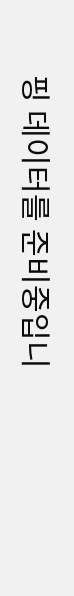핑 데이터를 준비중입니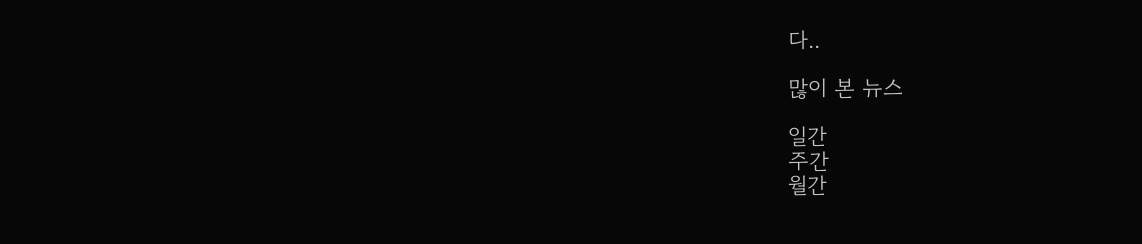다..

많이 본 뉴스

일간
주간
월간